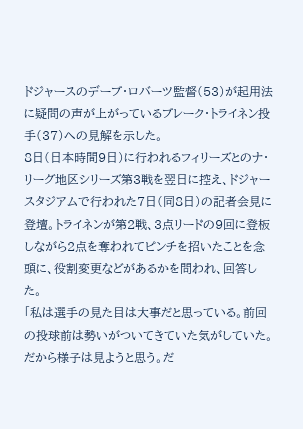ドジャースのデーブ・ロバーツ監督(53)が起用法に疑問の声が上がっているブレーク・トライネン投手(37)への見解を示した。
8日(日本時間9日)に行われるフィリーズとのナ・リーグ地区シリーズ第3戦を翌日に控え、ドジャースタジアムで行われた7日(同8日)の記者会見に登壇。トライネンが第2戦、3点リードの9回に登板しながら2点を奪われてピンチを招いたことを念頭に、役割変更などがあるかを問われ、回答した。
「私は選手の見た目は大事だと思っている。前回の投球前は勢いがついてきていた気がしていた。だから様子は見ようと思う。だ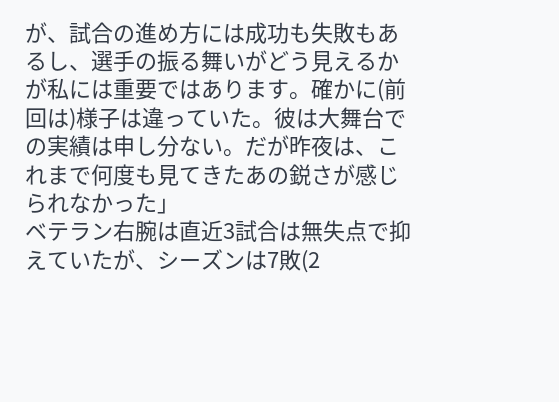が、試合の進め方には成功も失敗もあるし、選手の振る舞いがどう見えるかが私には重要ではあります。確かに(前回は)様子は違っていた。彼は大舞台での実績は申し分ない。だが昨夜は、これまで何度も見てきたあの鋭さが感じられなかった」
ベテラン右腕は直近3試合は無失点で抑えていたが、シーズンは7敗(2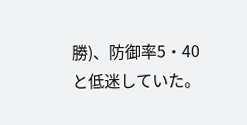勝)、防御率5・40と低迷していた。